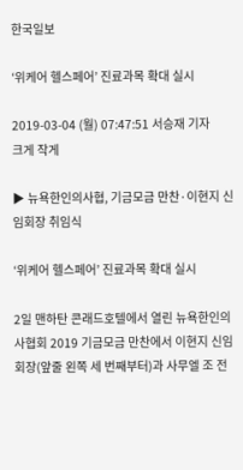한국일보

‘위케어 헬스페어’ 진료과목 확대 실시

2019-03-04 (월) 07:47:51 서승재 기자
크게 작게

▶ 뉴욕한인의사협, 기금모금 만찬·이현지 신임회장 취임식

‘위케어 헬스페어’ 진료과목 확대 실시

2일 맨하탄 콘래드호텔에서 열린 뉴욕한인의사협회 2019 기금모금 만찬에서 이현지 신임회장(앞줄 왼쪽 세 번째부터)과 사무엘 조 전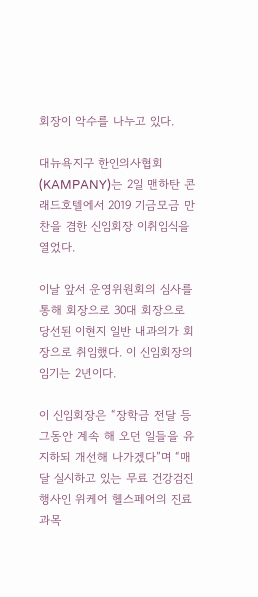회장이 악수를 나누고 있다.

대뉴욕지구 한인의사협회(KAMPANY)는 2일 맨하탄 콘래드호텔에서 2019 기금모금 만찬을 겸한 신임회장 이취임식을 열었다.

이날 앞서 운영위원회의 심사를 통해 회장으로 30대 회장으로 당선된 이현지 일반 내과의가 회장으로 취임했다. 이 신임회장의 임기는 2년이다.

이 신임회장은 “장학금 전달 등 그동안 계속 해 오던 일들을 유지하되 개선해 나가겠다”며 “매달 실시하고 있는 무료 건강검진 행사인 위케어 헬스페어의 진료 과목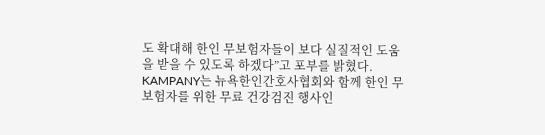도 확대해 한인 무보험자들이 보다 실질적인 도움을 받을 수 있도록 하겠다”고 포부를 밝혔다.
KAMPANY는 뉴욕한인간호사협회와 함께 한인 무보험자를 위한 무료 건강검진 행사인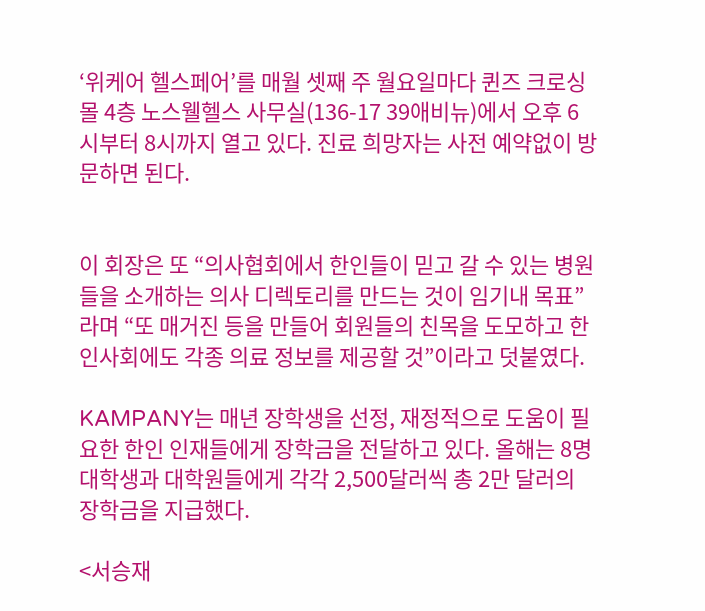‘위케어 헬스페어’를 매월 셋째 주 월요일마다 퀸즈 크로싱몰 4층 노스웰헬스 사무실(136-17 39애비뉴)에서 오후 6시부터 8시까지 열고 있다. 진료 희망자는 사전 예약없이 방문하면 된다.


이 회장은 또 “의사협회에서 한인들이 믿고 갈 수 있는 병원들을 소개하는 의사 디렉토리를 만드는 것이 임기내 목표”라며 “또 매거진 등을 만들어 회원들의 친목을 도모하고 한인사회에도 각종 의료 정보를 제공할 것”이라고 덧붙였다.

KAMPANY는 매년 장학생을 선정, 재정적으로 도움이 필요한 한인 인재들에게 장학금을 전달하고 있다. 올해는 8명 대학생과 대학원들에게 각각 2,500달러씩 총 2만 달러의 장학금을 지급했다.

<서승재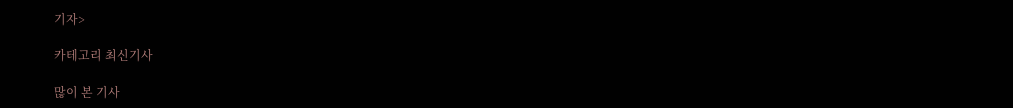기자>

카테고리 최신기사

많이 본 기사